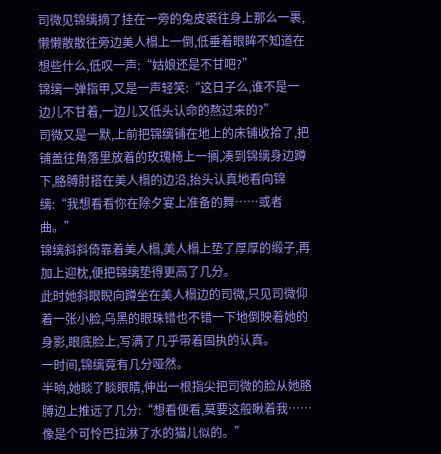司微见锦缡摘了挂在一旁的兔皮裘往身上那么一裹,懒懒散散往旁边美人榻上一倒,低垂着眼眸不知道在想些什么,低叹一声:“姑娘还是不甘吧?”
锦缡一弹指甲,又是一声轻笑:“这日子么,谁不是一边儿不甘着,一边儿又低头认命的熬过来的?”
司微又是一默,上前把锦缡铺在地上的床铺收拾了,把铺盖往角落里放着的玫瑰椅上一搁,凑到锦缡身边蹲下,胳膊肘搭在美人榻的边沿,抬头认真地看向锦缡:“我想看看你在除夕宴上准备的舞……或者曲。”
锦缡斜斜倚靠着美人榻,美人榻上垫了厚厚的缎子,再加上迎枕,便把锦缡垫得更高了几分。
此时她斜眼睨向蹲坐在美人榻边的司微,只见司微仰着一张小脸,乌黑的眼珠错也不错一下地倒映着她的身影,眼底脸上,写满了几乎带着固执的认真。
一时间,锦缡竟有几分哑然。
半晌,她睒了睒眼睛,伸出一根指尖把司微的脸从她胳膊边上推远了几分:“想看便看,莫要这般瞅着我……像是个可怜巴拉淋了水的猫儿似的。”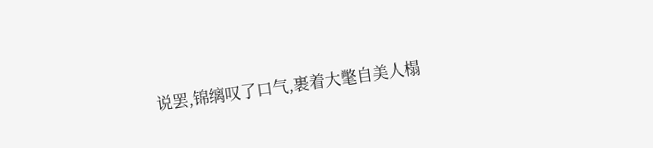说罢,锦缡叹了口气,裹着大氅自美人榻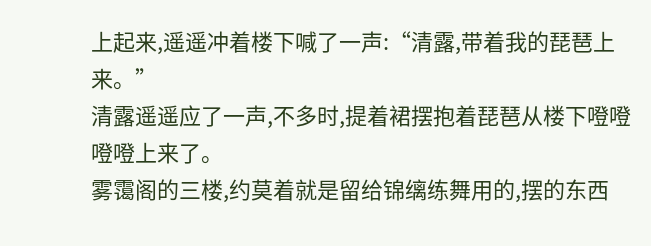上起来,遥遥冲着楼下喊了一声:“清露,带着我的琵琶上来。”
清露遥遥应了一声,不多时,提着裙摆抱着琵琶从楼下噔噔噔噔上来了。
雾霭阁的三楼,约莫着就是留给锦缡练舞用的,摆的东西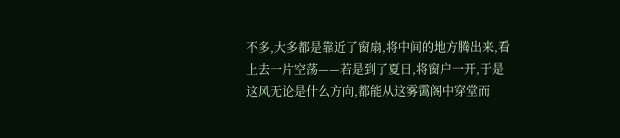不多,大多都是靠近了窗扇,将中间的地方腾出来,看上去一片空荡——若是到了夏日,将窗户一开,于是这风无论是什么方向,都能从这雾霭阁中穿堂而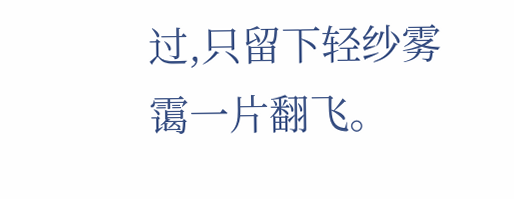过,只留下轻纱雾霭一片翻飞。